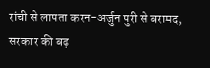रांची से लापता करन-अर्जुन पुरी से बरामद, सरकार की बढ़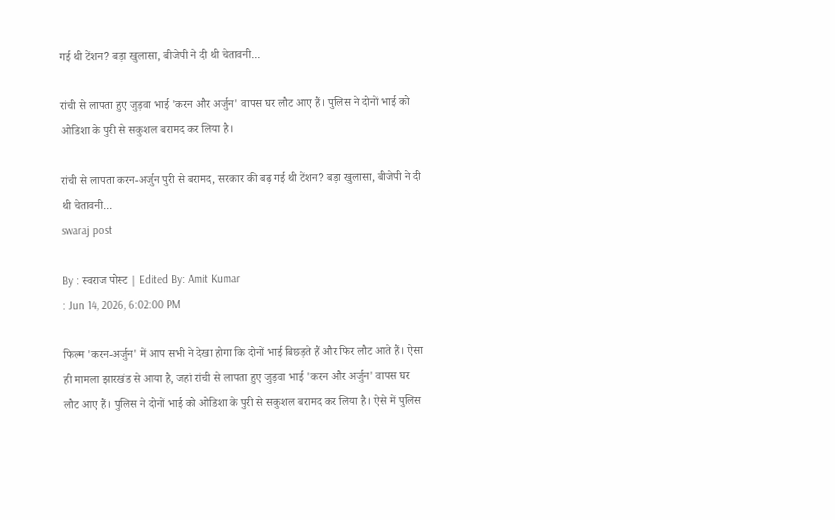गई थी टेंशन? बड़ा खुलासा, बीजेपी ने दी थी चेतावनी...

रांची से लापता हुए जुड़वा भाई 'करन और अर्जुन' वापस घर लौट आए हैं। पुलिस ने दोनों भाई को ओडिशा के पुरी से सकुशल बरामद कर लिया है।

रांची से लापता करन-अर्जुन पुरी से बरामद, सरकार की बढ़ गई थी टेंशन? बड़ा खुलासा, बीजेपी ने दी थी चेतावनी...
swaraj post

By : स्वराज पोस्ट | Edited By: Amit Kumar
: Jun 14, 2026, 6:02:00 PM

फिल्म 'करन-अर्जुन' में आप सभी ने देखा होगा कि दोनों भाई बिछड़ते हैं और फिर लौट आते हैं। ऐसा ही मामला झारखंड से आया है, जहां रांची से लापता हुए जुड़वा भाई 'करन और अर्जुन' वापस घर लौट आए हैं। पुलिस ने दोनों भाई को ओडिशा के पुरी से सकुशल बरामद कर लिया है। ऐसे में पुलिस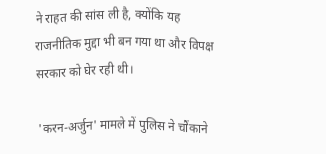ने राहत की सांस ली है, क्योंकि यह राजनीतिक मुद्दा भी बन गया था और विपक्ष सरकार को घेर रही थी।

 'करन-अर्जुन' मामले में पुलिस ने चौंकाने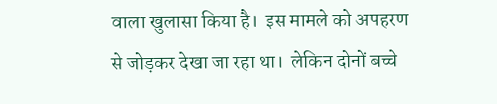वाला खुलासा किया है।  इस मामले को अपहरण से जोड़कर देखा जा रहा था।  लेकिन दोनों बच्चे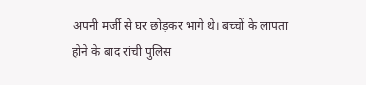अपनी मर्जी से घर छोड़कर भागे थे। बच्चों के लापता होने के बाद रांची पुलिस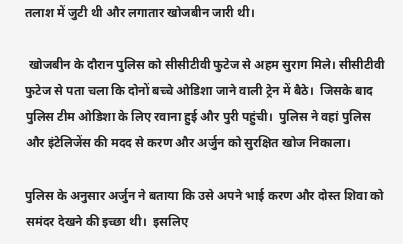तलाश में जुटी थी और लगातार खोजबीन जारी थी।

 खोजबीन के दौरान पुलिस को सीसीटीवी फुटेज से अहम सुराग मिले। सीसीटीवी फुटेज से पता चला कि दोनों बच्चे ओडिशा जाने वाली ट्रेन में बैठे।  जिसके बाद पुलिस टीम ओडिशा के लिए रवाना हुई और पुरी पहुंची।  पुलिस ने वहां पुलिस और इंटेलिजेंस की मदद से करण और अर्जुन को सुरक्षित खोज निकाला।

पुलिस के अनुसार अर्जुन ने बताया कि उसे अपने भाई करण और दोस्त शिवा को समंदर देखने की इच्छा थी।  इसलिए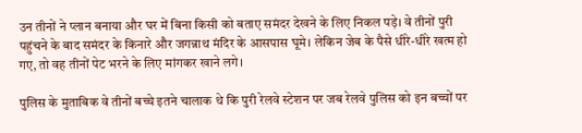उन तीनों ने प्लान बनाया और घर में बिना किसी को बताए समंदर देखने के लिए निकल पड़े। वे तीनों पुरी पहुंचने के बाद समंदर के किनारे और जगन्नाथ मंदिर के आसपास घूमे। लेकिन जेब के पैसे धीरे-धीरे खत्म हो गए, तो वह तीनों पेट भरने के लिए मांगकर खाने लगे।

पुलिस के मुताबिक वे तीनों बच्चे इतने चालाक थे कि पुरी रेलवे स्टेशन पर जब रेलवे पुलिस को इन बच्चों पर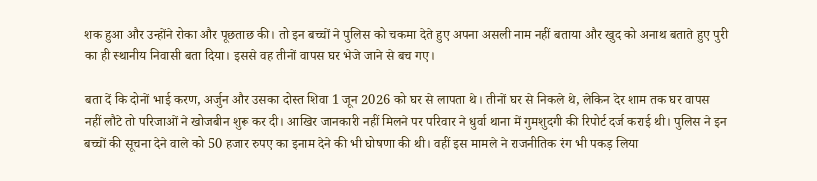शक हुआ और उन्होंने रोका और पूछताछ की। तो इन बच्चों ने पुलिस को चकमा देते हुए अपना असली नाम नहीं बताया और खुद को अनाथ बताते हुए पुरी का ही स्थानीय निवासी बता दिया। इससे वह तीनों वापस घर भेजे जाने से बच गए।

बता दें कि दोनों भाई करण, अर्जुन और उसका दोस्त शिवा 1 जून 2026 को घर से लापता थे। तीनों घर से निकले थे, लेकिन देर शाम तक घर वापस नहीं लौटे तो परिजाओं ने खोजबीन शुरू कर दी। आखिर जानकारी नहीं मिलने पर परिवार ने धुर्वा थाना में गुमशुदगी की रिपोर्ट दर्ज कराई थी। पुलिस ने इन बच्चों की सूचना देने वाले को 50 हजार रुपए का इनाम देने की भी घोषणा की थी। वहीं इस मामले ने राजनीतिक रंग भी पकड़ लिया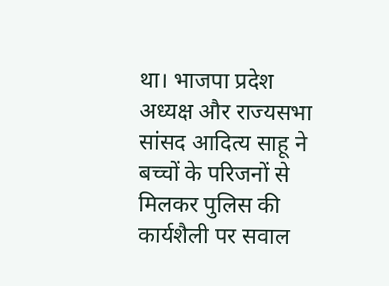था। भाजपा प्रदेश अध्यक्ष और राज्यसभा सांसद आदित्य साहू ने बच्चों के परिजनों से मिलकर पुलिस की कार्यशैली पर सवाल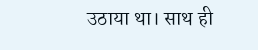उठाया था। साथ ही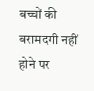बच्चों की बरामदगी नहीं होने पर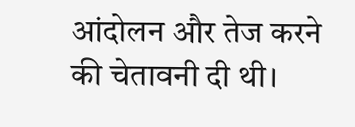आंदोलन और तेज करने की चेतावनी दी थी।